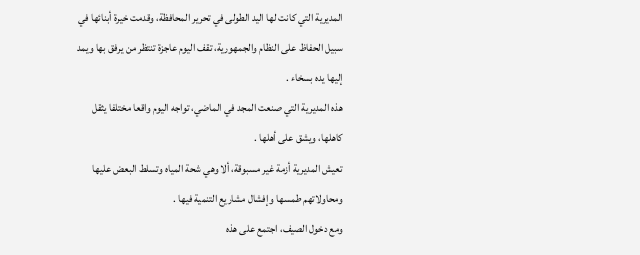المديرية التي كانت لها اليد الطولى في تحرير المحافظة، وقدمت خيرة أبنائها في سبيل الحفاظ على النظام والجمهورية، تقف اليوم عاجزة تنتظر من يرفق بها ويمد إليها يده بسخاء .
هذه المديرية التي صنعت المجد في الماضي، تواجه اليوم واقعا مختلفا يثقل كاهلها، ويشق على أهلها .
تعيش المديرية أزمة غير مسبوقة، ألا وهي شحة المياه وتسلط البعض عليها ومحاولاتهم طمسها وإفشال مشاريع التنمية فيها .
ومع دخول الصيف، اجتمع على هذه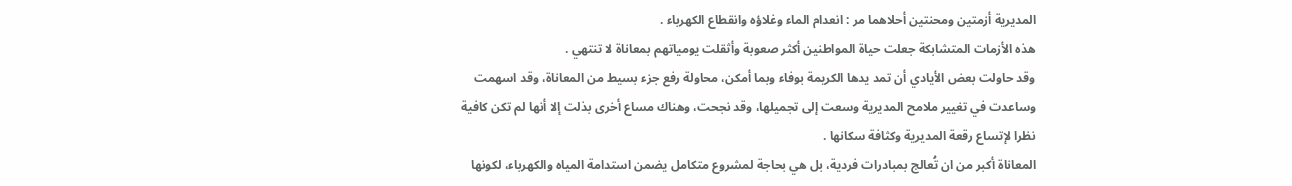المديرية أزمتين ومحنتين أحلاهما مر : انعدام الماء وغلاؤه وانقطاع الكهرباء .
هذه الأزمات المتشابكة جعلت حياة المواطنين أكثر صعوبة وأثقلت يومياتهم بمعاناة لا تنتهي .
وقد حاولت بعض الأيادي أن تمد يدها الكريمة بوفاء وبما أمكن، محاولة رفع جزء بسيط من المعاناة، وقد اسهمت وساعدت في تغيير ملامح المديرية وسعت إلى تجميلها، وقد نجحت، وهناك مساع أخرى بذلت إلا أنها لم تكن كافية نظرا لإتساع رقعة المديرية وكثافة سكانها .
المعاناة أكبر من ان تُعالج بمبادرات فردية، بل هي بحاجة لمشروع متكامل يضمن استدامة المياه والكهرباء، لكونها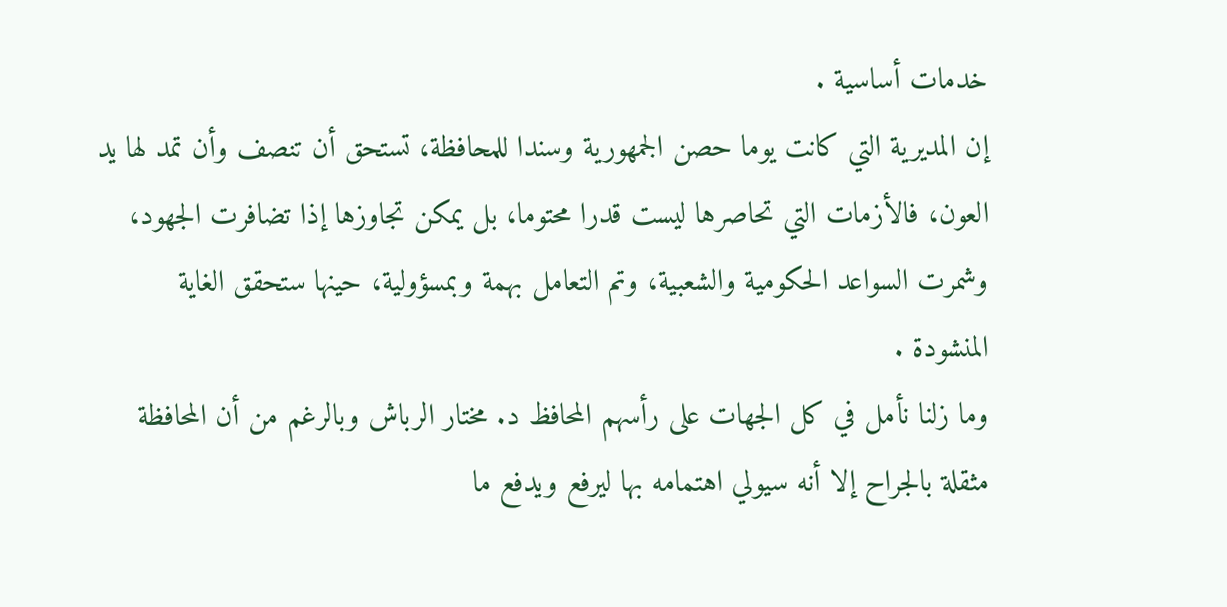خدمات أساسية .
إن المديرية التي كانت يوما حصن الجمهورية وسندا للمحافظة، تستحق أن تنصف وأن تمد لها يد العون، فالأزمات التي تحاصرها ليست قدرا محتوما، بل يمكن تجاوزها إذا تضافرت الجهود، وشمرت السواعد الحكومية والشعبية، وتم التعامل بهمة وبمسؤولية، حينها ستحقق الغاية المنشودة .
وما زلنا نأمل في كل الجهات على رأسهم المحافظ د. مختار الرباش وبالرغم من أن المحافظة مثقلة بالجراح إلا أنه سيولي اهتمامه بها ليرفع ويدفع ما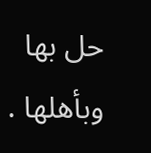حل بها وبأهلها .